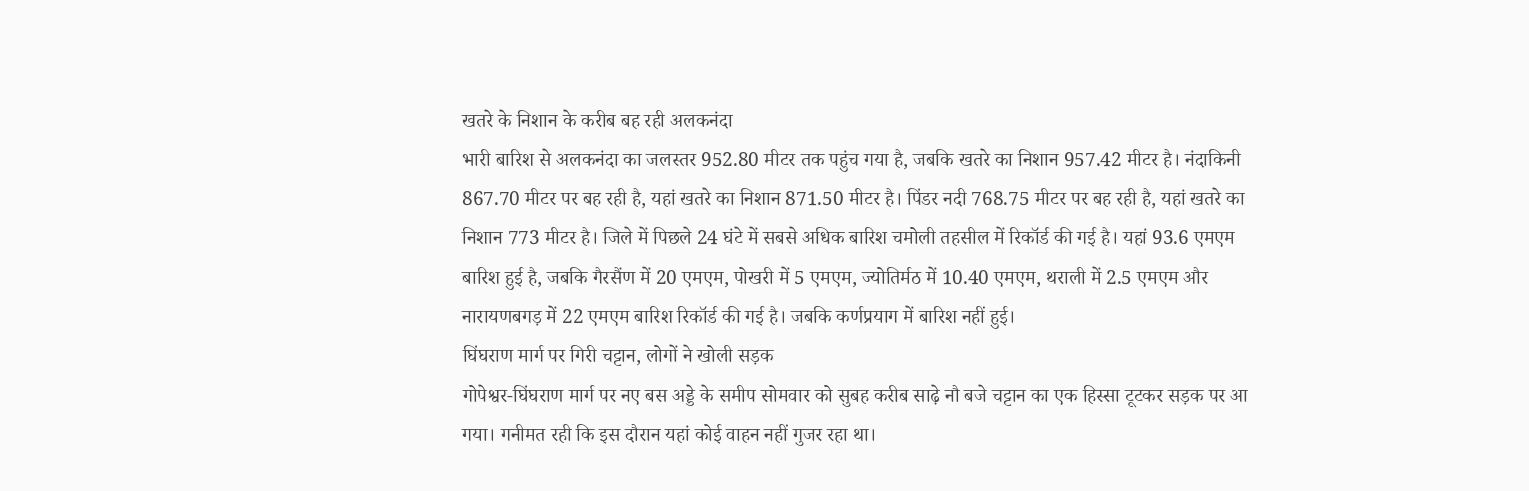खतरे के निशान के करीब बह रही अलकनंदा
भारी बारिश से अलकनंदा का जलस्तर 952.80 मीटर तक पहुंच गया है, जबकि खतरे का निशान 957.42 मीटर है। नंदाकिनी 867.70 मीटर पर बह रही है, यहां खतरे का निशान 871.50 मीटर है। पिंडर नदी 768.75 मीटर पर बह रही है, यहां खतरे का निशान 773 मीटर है। जिले में पिछले 24 घंटे में सबसे अधिक बारिश चमोली तहसील में रिकॉर्ड की गई है। यहां 93.6 एमएम बारिश हुई है, जबकि गैरसैंण में 20 एमएम, पोखरी में 5 एमएम, ज्योतिर्मठ में 10.40 एमएम, थराली में 2.5 एमएम और नारायणबगड़ में 22 एमएम बारिश रिकॉर्ड की गई है। जबकि कर्णप्रयाग में बारिश नहीं हुई।
घिंघराण मार्ग पर गिरी चट्टान, लोगों ने खोली सड़क
गोपेश्वर-घिंघराण मार्ग पर नए बस अड्डे के समीप सोमवार को सुबह करीब साढ़े नौ बजे चट्टान का एक हिस्सा टूटकर सड़क पर आ गया। गनीमत रही कि इस दौरान यहां कोई वाहन नहीं गुजर रहा था।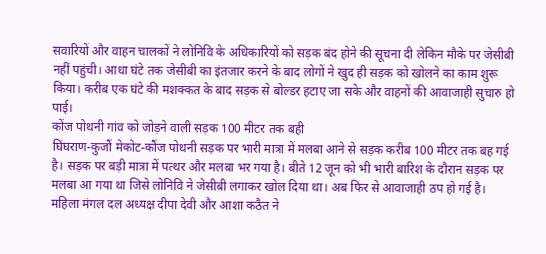सवारियों और वाहन चालकों ने लोनिवि के अधिकारियों को सड़क बंद होने की सूचना दी लेकिन मौके पर जेसीबी नहीं पहुंची। आधा घंटे तक जेसीबी का इंतजार करने के बाद लोगों ने खुद ही सड़क को खोलने का काम शुरू किया। करीब एक घंटे की मशक्कत के बाद सड़क से बोल्डर हटाए जा सके और वाहनों की आवाजाही सुचारु हो पाई।
कोंज पोथनी गांव को जोड़ने वाली सड़क 100 मीटर तक बही
घिंघराण-कुजौं मेकोट-कौंज पोथनी सड़क पर भारी मात्रा में मलबा आने से सड़क करीब 100 मीटर तक बह गई है। सड़क पर बड़ी मात्रा में पत्थर और मलबा भर गया है। बीते 12 जून को भी भारी बारिश के दौरान सड़क पर मलबा आ गया था जिसे लोनिवि ने जेसीबी लगाकर खोल दिया था। अब फिर से आवाजाही ठप हो गई है। महिला मंगल दल अध्यक्ष दीपा देवी और आशा कठैत ने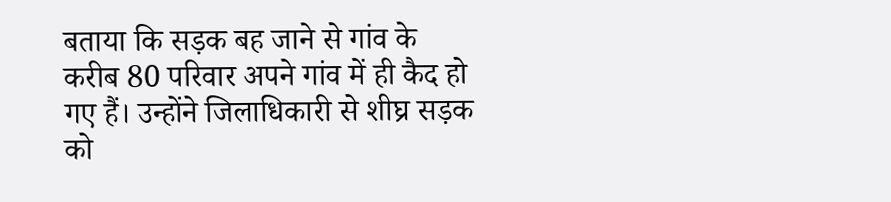बताया कि सड़क बह जाने से गांव के करीब 80 परिवार अपने गांव में ही कैद हो गए हैं। उन्होंने जिलाधिकारी से शीघ्र सड़क को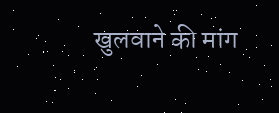खुलवाने की मांग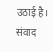उठाई है। संवाद